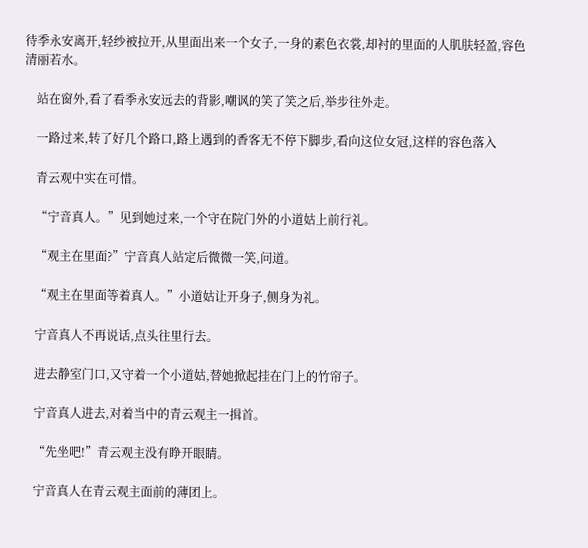待季永安离开,轻纱被拉开,从里面出来一个女子,一身的素色衣裳,却衬的里面的人肌肤轻盈,容色清丽若水。

    站在窗外,看了看季永安远去的背影,嘲讽的笑了笑之后,举步往外走。

    一路过来,转了好几个路口,路上遇到的香客无不停下脚步,看向这位女冠,这样的容色落入

    青云观中实在可惜。

    “宁音真人。”见到她过来,一个守在院门外的小道姑上前行礼。

    “观主在里面?”宁音真人站定后微微一笑,问道。

    “观主在里面等着真人。”小道姑让开身子,侧身为礼。

    宁音真人不再说话,点头往里行去。

    进去静室门口,又守着一个小道姑,替她掀起挂在门上的竹帘子。

    宁音真人进去,对着当中的青云观主一揖首。

    “先坐吧!”青云观主没有睁开眼睛。

    宁音真人在青云观主面前的薄团上。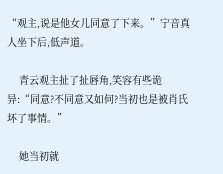“观主,说是他女儿同意了下来。”宁音真人坐下后,低声道。

    青云观主扯了扯唇角,笑容有些诡异:“同意?不同意又如何?当初也是被肖氏坏了事情。”

    她当初就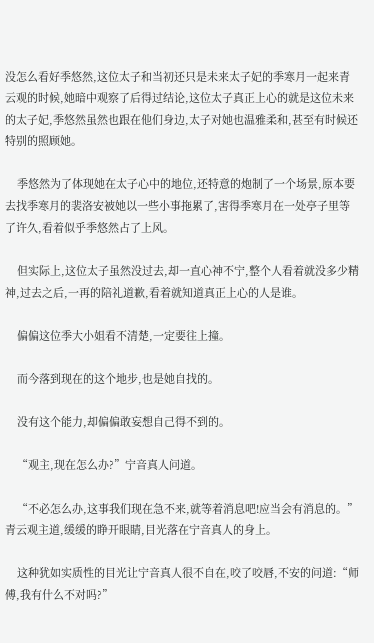没怎么看好季悠然,这位太子和当初还只是未来太子妃的季寒月一起来青云观的时候,她暗中观察了后得过结论,这位太子真正上心的就是这位未来的太子妃,季悠然虽然也跟在他们身边,太子对她也温雅柔和,甚至有时候还特别的照顾她。

    季悠然为了体现她在太子心中的地位,还特意的炮制了一个场景,原本要去找季寒月的裴洛安被她以一些小事拖累了,害得季寒月在一处亭子里等了许久,看着似乎季悠然占了上风。

    但实际上,这位太子虽然没过去,却一直心神不宁,整个人看着就没多少精神,过去之后,一再的陪礼道歉,看着就知道真正上心的人是谁。

    偏偏这位季大小姐看不清楚,一定要往上撞。

    而今落到现在的这个地步,也是她自找的。

    没有这个能力,却偏偏敢妄想自己得不到的。

    “观主,现在怎么办?”宁音真人问道。

    “不必怎么办,这事我们现在急不来,就等着消息吧!应当会有消息的。”青云观主道,缓缓的睁开眼睛,目光落在宁音真人的身上。

    这种犹如实质性的目光让宁音真人很不自在,咬了咬唇,不安的问道:“师傅,我有什么不对吗?”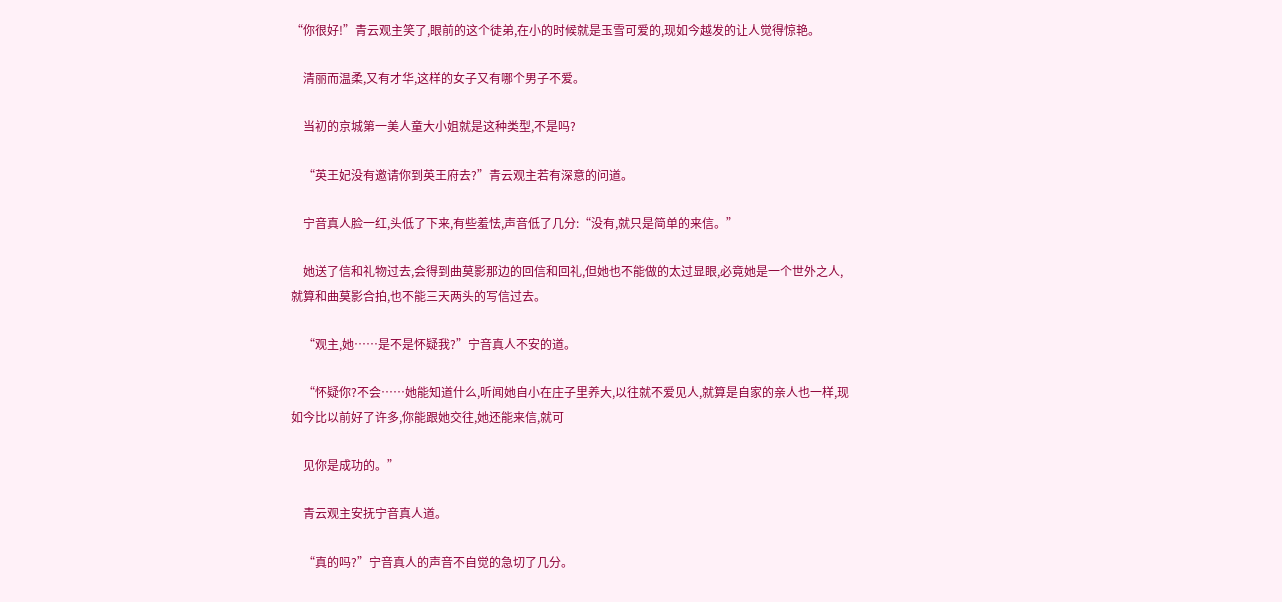“你很好!”青云观主笑了,眼前的这个徒弟,在小的时候就是玉雪可爱的,现如今越发的让人觉得惊艳。

    清丽而温柔,又有才华,这样的女子又有哪个男子不爱。

    当初的京城第一美人童大小姐就是这种类型,不是吗?

    “英王妃没有邀请你到英王府去?”青云观主若有深意的问道。

    宁音真人脸一红,头低了下来,有些羞怯,声音低了几分:“没有,就只是简单的来信。”

    她送了信和礼物过去,会得到曲莫影那边的回信和回礼,但她也不能做的太过显眼,必竟她是一个世外之人,就算和曲莫影合拍,也不能三天两头的写信过去。

    “观主,她……是不是怀疑我?”宁音真人不安的道。

    “怀疑你?不会……她能知道什么,听闻她自小在庄子里养大,以往就不爱见人,就算是自家的亲人也一样,现如今比以前好了许多,你能跟她交往,她还能来信,就可

    见你是成功的。”

    青云观主安抚宁音真人道。

    “真的吗?”宁音真人的声音不自觉的急切了几分。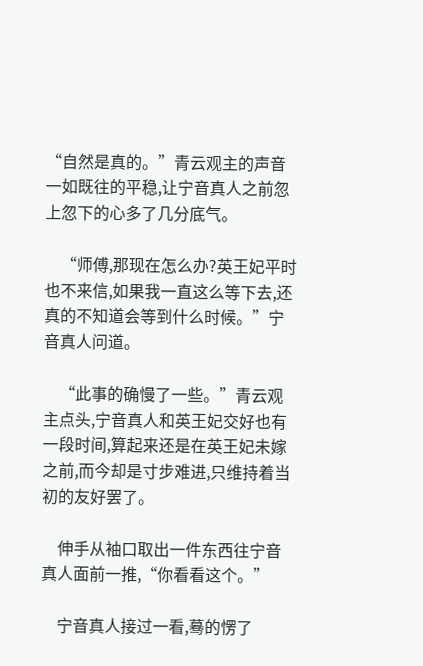“自然是真的。”青云观主的声音一如既往的平稳,让宁音真人之前忽上忽下的心多了几分底气。

    “师傅,那现在怎么办?英王妃平时也不来信,如果我一直这么等下去,还真的不知道会等到什么时候。”宁音真人问道。

    “此事的确慢了一些。”青云观主点头,宁音真人和英王妃交好也有一段时间,算起来还是在英王妃未嫁之前,而今却是寸步难进,只维持着当初的友好罢了。

    伸手从袖口取出一件东西往宁音真人面前一推,“你看看这个。”

    宁音真人接过一看,蓦的愣了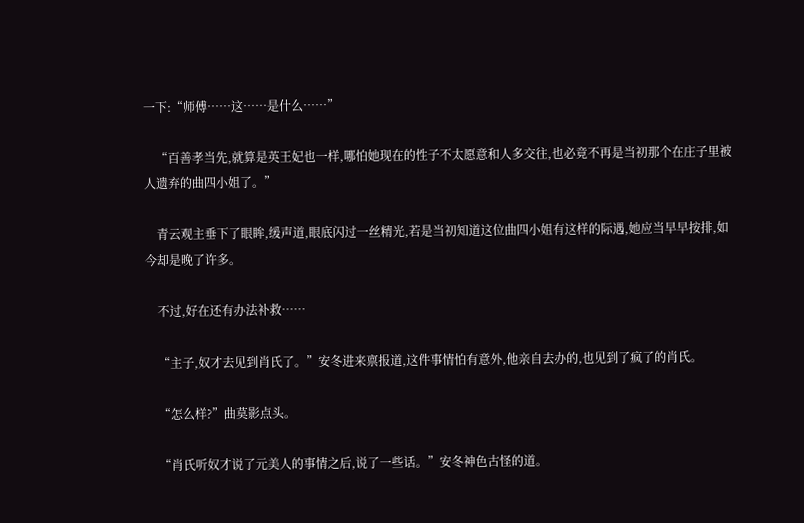一下:“师傅……这……是什么……”

    “百善孝当先,就算是英王妃也一样,哪怕她现在的性子不太愿意和人多交往,也必竟不再是当初那个在庄子里被人遗弃的曲四小姐了。”

    青云观主垂下了眼眸,缓声道,眼底闪过一丝精光,若是当初知道这位曲四小姐有这样的际遇,她应当早早按排,如今却是晚了许多。

    不过,好在还有办法补救……

    “主子,奴才去见到肖氏了。”安冬进来禀报道,这件事情怕有意外,他亲自去办的,也见到了疯了的肖氏。

    “怎么样?”曲莫影点头。

    “肖氏听奴才说了元美人的事情之后,说了一些话。”安冬神色古怪的道。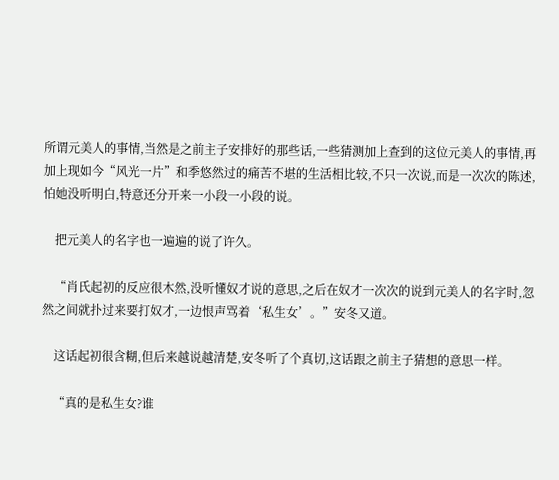所谓元美人的事情,当然是之前主子安排好的那些话,一些猜测加上查到的这位元美人的事情,再加上现如今“风光一片”和季悠然过的痛苦不堪的生活相比较,不只一次说,而是一次次的陈述,怕她没听明白,特意还分开来一小段一小段的说。

    把元美人的名字也一遍遍的说了许久。

    “肖氏起初的反应很木然,没听懂奴才说的意思,之后在奴才一次次的说到元美人的名字时,忽然之间就扑过来要打奴才,一边恨声骂着‘私生女’。”安冬又道。

    这话起初很含糊,但后来越说越清楚,安冬听了个真切,这话跟之前主子猜想的意思一样。

    “真的是私生女?谁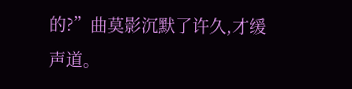的?”曲莫影沉默了许久,才缓声道。